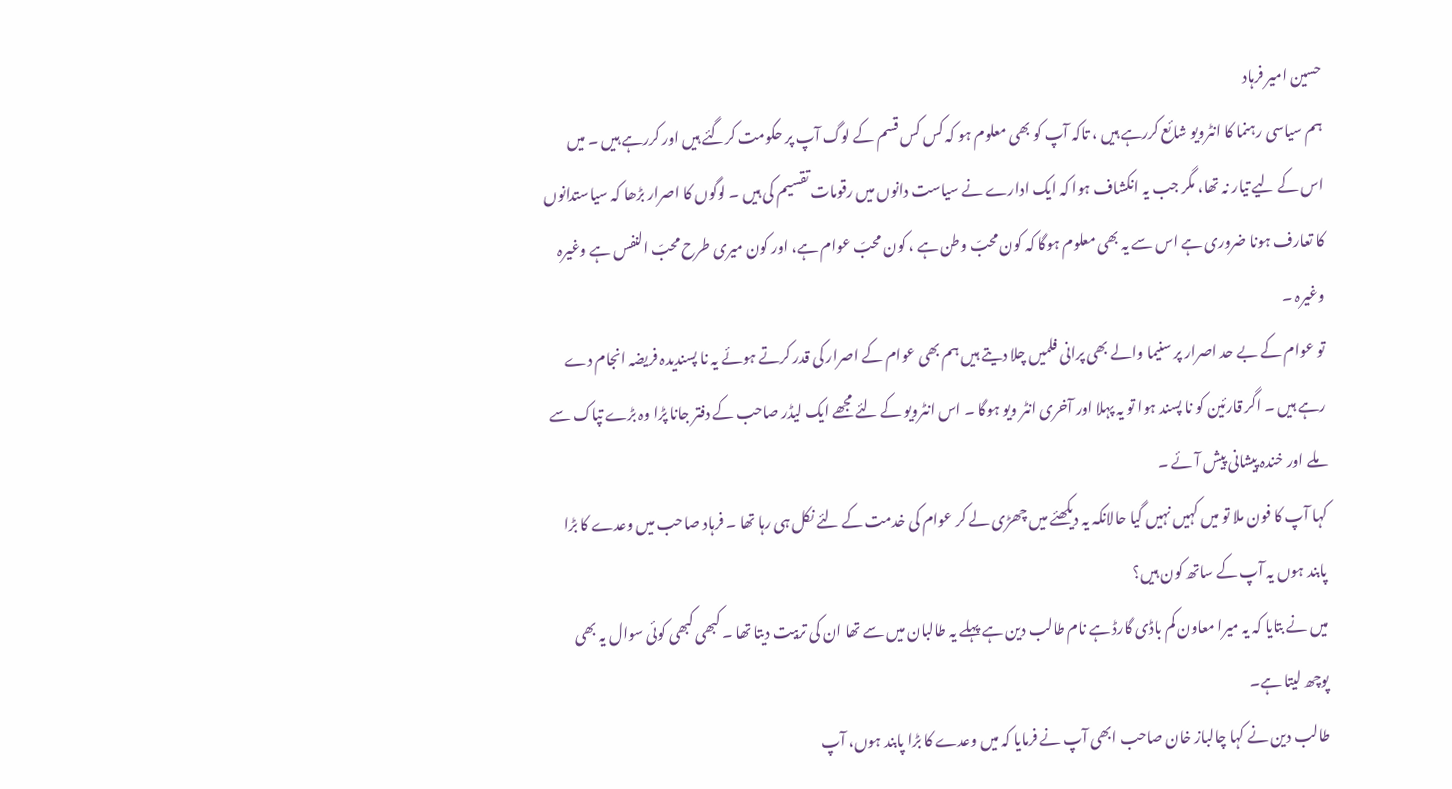حسین امیر فرہاد
ہم سیاسی رہنما کا انٹرویو شائع کررہے ہیں ، تاکہ آپ کو بھی معلوم ہو کہ کس کس قسم کے لوگ آپ پر حکومت کرگئے ہیں اور کررہے ہیں ۔ میں اس کے لیے تیار نہ تھا، مگر جب یہ انکشاف ہوا کہ ایک ادارے نے سیاست دانوں میں رقومات تقسیم کی ہیں ۔ لوگوں کا اصرار بڑھا کہ سیاستدانوں کا تعارف ہونا ضروری ہے اس سے یہ بھی معلوم ہوگا کہ کون محبّ وطن ہے ، کون محبّ عوام ہے، اور کون میری طرح محبّ النفس ہے وغیرہ وغیرہ ۔
تو عوام کے بے حد اصرار پر سنیما والے بھی پرانی فلمیں چلا دیتے ہیں ہم بھی عوام کے اصرار کی قدر کرتے ہوئے یہ نا پسندیدہ فریضہ انجام دے رہے ہیں ۔ اگر قارئین کو نا پسند ہوا تو یہ پہلا اور آخری انٹر ویو ہوگا ۔ اس انٹرویو کے لئے مجھے ایک لیڈر صاحب کے دفتر جانا پڑا وہ بڑے تپاک سے ملے اور خندہ پیشانی پیش آئے ۔
کہا آپ کا فون ملا تو میں کہیں نہیں گیا حالانکہ یہ دیکھئے میں چھڑی لے کر عوام کی خدمت کے لئے نکل ہی رہا تھا ۔ فرہاد صاحب میں وعدے کا بڑا پابند ہوں یہ آپ کے ساتھ کون ہیں؟
میں نے بتایا کہ یہ میرا معاون کم باڈی گارڈ ہے نام طالب دین ہے پہلے یہ طالبان میں سے تھا ان کی تربیت دیتا تھا ۔ کبھی کبھی کوئی سوال یہ بھی پوچھ لیتا ہے۔
طالب دین نے کہا چالباز خان صاحب ابھی آپ نے فرمایا کہ میں وعدے کا بڑا پابند ہوں، آپ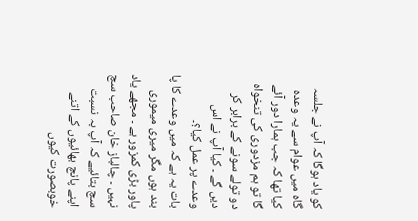کو یاد ہوگا کہ آپ نے جلسہ گاہ میں عوام سے یہ وعدہ کیا تھا کہ جب ہمارا دور آئے گا تو ہم مزدوری کی تنخواہ دو تولے سونے کے برابر کر دیں گے ۔ کیا آپ نے اس وعدے پر عمل کیا؟۔
بات یہ ہے کہ میں وعدے کا پا بند ہوں مگر میری میموری پاور بڑی کمزور ہے ۔ مجھے یاد نہیں ۔ چالباز خان صاحب سچ سچ بتائیے کہ آپ بہ نسبت اپنے پانچ بھائیوں کے اتنے خوبصورت کیوں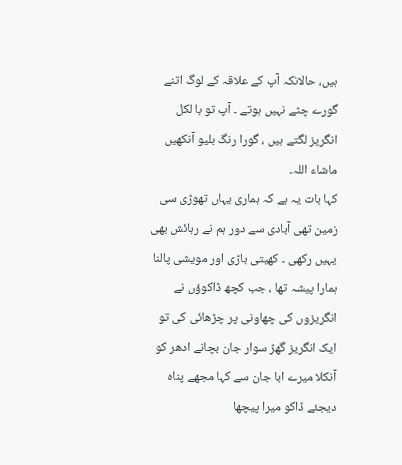ہیں، حالانکہ آپ کے علاقہ کے لوگ اتنے گورے چٹے نہیں ہوتے ۔ آپ تو با لکل انگریز لگتے ہیں ، گورا رنگ بلیو آنکھیں ماشاء اللہ۔
کہا بات یہ ہے کہ ہماری یہاں تھوڑی سی زمین تھی آبادی سے دور ہم نے رہائش بھی یہیں رکھی ۔ کھیتی باڑی اور مویشی پالنا ہمارا پیشہ تھا ، جب کچھ ڈاکوؤں نے انگریزوں کی چھاونی پر چڑھائی کی تو ایک انگریز گھڑ سوار جان بچانے ادھر کو آنکلا میرے ابا جان سے کہا مجھے پناہ دیجئے ڈاکو میرا پیچھا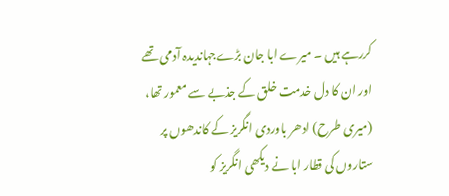کررہے ہیں ۔ میرے ابا جان بڑےجہاندیدہ آدمی تھے اور ان کا دل خدمت خلق کے جذبے سے معمور تھا، (میری طرح) ادھر باوردی انگریز کے کاندھوں پر ستاروں کی قطار ابا نے دیکھی انگریز کو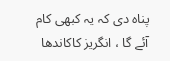پناہ دی کہ یہ کبھی کام آئے گا ، انگریز کاکاندھا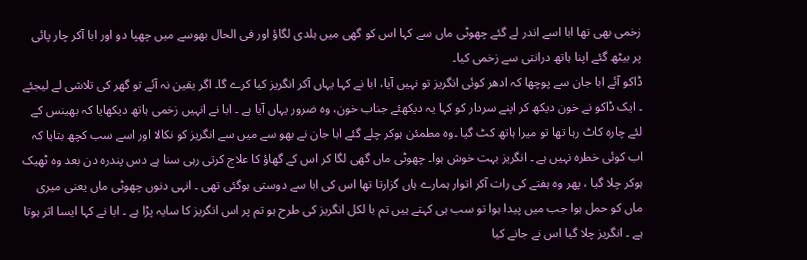زخمی بھی تھا ابا اسے اندر لے گئے چھوٹی ماں سے کہا اس کو گھی میں ہلدی لگاؤ اور فی الحال بھوسے میں چھپا دو اور ابا آکر چار پائی پر بیٹھ گئے اپنا ہاتھ درانتی سے زخمی کیا۔
ڈاکو آئے ابا جان سے پوچھا کہ ادھر کوئی انگریز تو نہیں آیا، ابا نے کہا یہاں آکر انگریز کیا کرے گا۔ اگر یقین نہ آئے تو گھر کی تلاشی لے لیجئے ۔ ایک ڈاکو نے خون دیکھ کر اپنے سردار کو کہا یہ دیکھئے جناب خون، وہ ضرور یہاں آیا ہے ۔ ابا نے انہیں زخمی ہاتھ دیکھایا کہ بھینس کے لئے چارہ کاٹ رہا تھا تو میرا ہاتھ کٹ گیا ۔وہ مطمئن ہوکر چلے گئے ابا جان نے بھو سے میں سے انگریز کو نکالا اور اسے سب کچھ بتایا کہ اب کوئی خطرہ نہیں ہے ۔ انگریز بہت خوش ہوا۔ چھوٹی ماں گھی لگا کر اس کے گھاؤ کا علاج کرتی رہی سنا ہے دس پندرہ دن بعد وہ ٹھیک ہوکر چلا گیا ، پھر وہ ہفتے کی رات آکر اتوار ہمارے ہاں گزارتا تھا اس کی ابا سے دوستی ہوگئی تھی ۔ انہی دنوں چھوٹی ماں یعنی میری ماں کو حمل ہوا جب میں پیدا ہوا تو سب ہی کہتے ہیں تم با لکل انگریز کی طرح ہو تم پر اس انگریز کا سایہ پڑا ہے ۔ ابا نے کہا ایسا اثر ہوتا ہے ۔ انگریز چلا گیا اس نے جانے کیا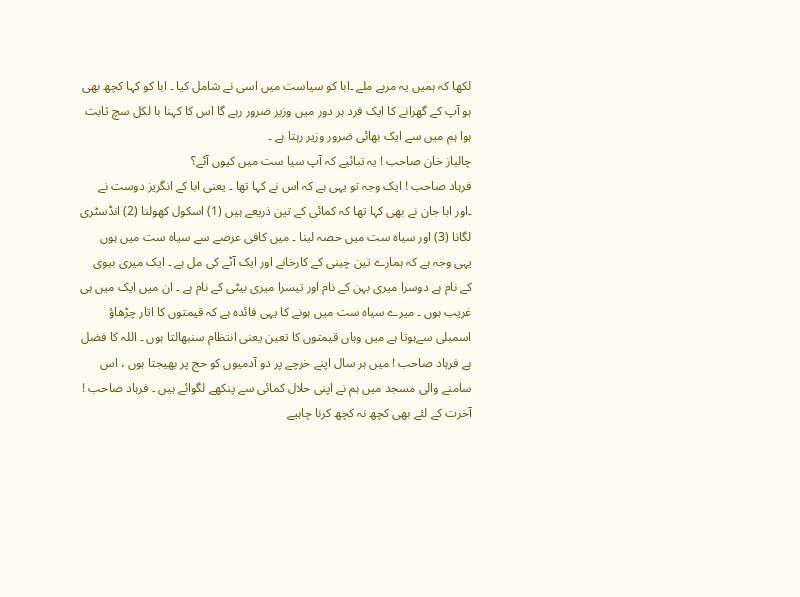لکھا کہ ہمیں یہ مربے ملے ۔ابا کو سیاست میں اسی نے شامل کیا ۔ ابا کو کہا کچھ بھی ہو آپ کے گھرانے کا ایک فرد ہر دور میں وزیر ضرور رہے گا اس کا کہنا با لکل سچ ثابت ہوا ہم میں سے ایک بھائی ضرور وزیر رہتا ہے ۔
چالباز خان صاحب ! یہ تبائیے کہ آپ سیا ست میں کیوں آئے؟
فرہاد صاحب ! ایک وجہ تو یہی ہے کہ اس نے کہا تھا ۔ یعنی ابا کے انگریز دوست نے ۔اور ابا جان نے بھی کہا تھا کہ کمائی کے تین ذریعے ہیں (1) اسکول کھولنا (2) انڈسٹری لگانا (3) اور سیاہ ست میں حصہ لینا ۔ میں کافی عرصے سے سیاہ ست میں ہوں یہی وجہ ہے کہ ہمارے تین چینی کے کارخانے اور ایک آٹے کی مل ہے ۔ ایک میری بیوی کے نام ہے دوسرا میری بہن کے نام اور تیسرا میری بیٹی کے نام ہے ۔ ان میں ایک میں ہی غریب ہوں ۔ میرے سیاہ ست میں ہونے کا یہی فائدہ ہے کہ قیمتوں کا اتار چڑھاؤ اسمبلی سےہوتا ہے میں وہاں قیمتوں کا تعین یعنی انتظام سنبھالتا ہوں ۔ اللہ کا فضل ہے فرہاد صاحب ! میں ہر سال اپنے خرچے پر دو آدمیوں کو حج پر بھیجتا ہوں ، اس سامنے والی مسجد میں ہم نے اپنی حلال کمائی سے پنکھے لگوائے ہیں ۔ فرہاد صاحب ! آخرت کے لئے بھی کچھ نہ کچھ کرنا چاہیے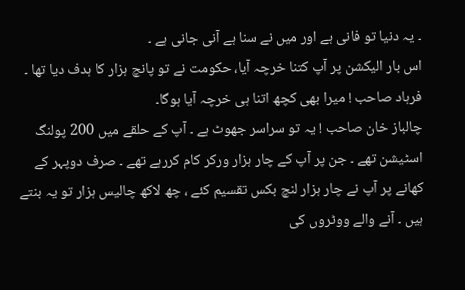۔ یہ دنیا تو فانی ہے اور میں نے سنا ہے آنی جانی ہے ۔
اس بار الیکشن پر آپ کتنا خرچہ آیا، حکومت نے تو پانچ ہزار کا ہدف دیا تھا ۔
فرہاد صاحب ! میرا بھی کچھ اتنا ہی خرچہ آیا ہوگا۔
چالباز خان صاحب ! یہ تو سراسر جھوٹ ہے ۔ آپ کے حلقے میں 200 پولنگ اسٹیشن تھے ۔ جن پر آپ کے چار ہزار ورکر کام کررہے تھے ۔ صرف دوپہر کے کھانے پر آپ نے چار ہزار لنچ بکس تقسیم کئے ، چھ لاکھ چالیس ہزار تو یہ بنتے ہیں ۔ آنے والے ووٹروں کی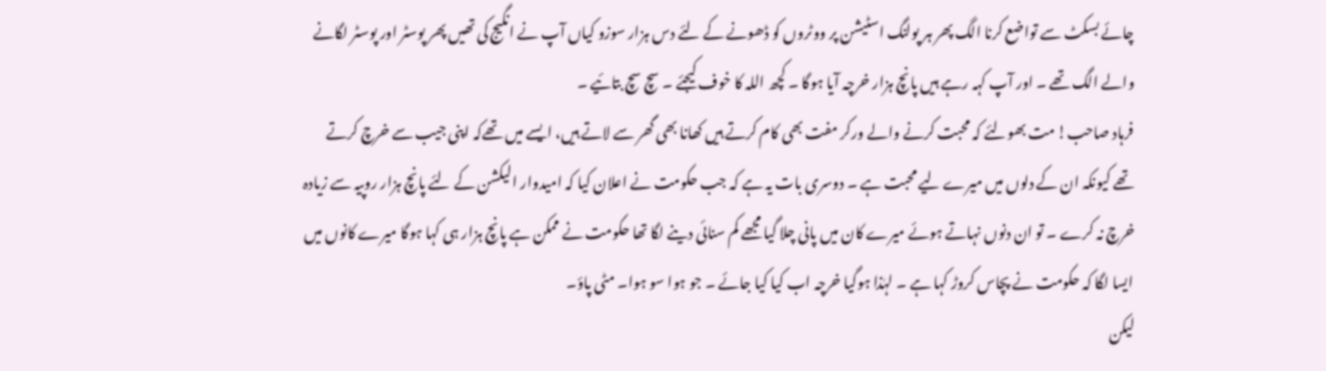چائے بسکٹ سے تواضع کرنا الگ پھر ہر پولنگ اسٹیشن پر ووٹروں کو ڈھونے کے لئے دس ہزار سوزو کیاں آپ نے انگیج کی تھیں پھر پوسٹر اور پوسٹر لگانے والے الگ تھے ۔ اور آپ کہہ رہے ہیں پانچ ہزار خرچہ آیا ہوگا ۔ کچھ اللہ کا خوف کیجئے ۔ سچ سچ بتائیے ۔
فرہاد صاحب! مت بھولئے کہ محبت کرنے والے ورکر مفت بھی کام کرتے ہیں کھانا بھی گھر سے لاتے ہیں، ایسے میں تھےکہ اپنی جیب سے خرچ کرتے تھے کیونکہ ان کے دلوں میں میرے لیے محبت ہے ۔ دوسری بات یہ ہے کہ جب حکومت نے اعلان کیا کہ امیدوار الیکشن کے لئے پانچ ہزار روپیہ سے زیادہ خرچ نہ کرے ۔ تو ان دنوں نہاتے ہوئے میرے کان میں پانی چلا گیا مجھے کم سنائی دینے لگا تھا حکومت نے ممکن ہے پانچ ہزار ہی کہا ہوگا میرے کانوں میں ایسا لگا کہ حکومت نے پچاس کروڑ کہا ہے ۔ لہٰذا ہوگیا خرچہ اب کیا کیا جائے ۔ جو ہوا سو ہوا۔ مٹی پاؤ۔
لیکن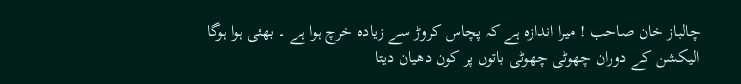چالباز خان صاحب ! میرا اندازہ ہے کہ پچاس کروڑ سے زیادہ خرچ ہوا ہے ۔ بھئی ہوا ہوگا الیکشن کے دوران چھوٹی چھوٹی باتوں پر کون دھیان دیتا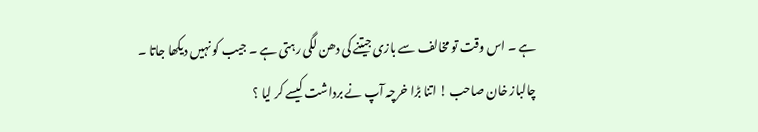ہے ۔ اس وقت تو مخالف سے بازی جیتنے کی دھن لگی رہتی ہے ۔ جیب کو نہیں دیکھا جاتا ۔
چالباز خان صاحب ! اتنا بڑا خرچہ آپ نے برداشت کیسے کر لیا ؟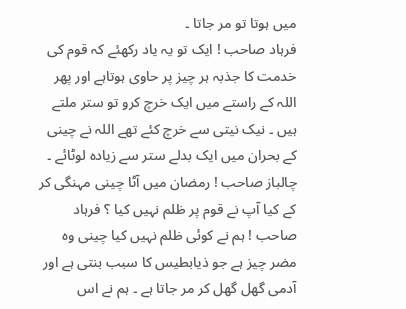میں ہوتا تو مر جاتا ۔
فرہاد صاحب ! ایک تو یہ یاد رکھئے کہ قوم کی خدمت کا جذبہ ہر چیز پر حاوی ہوتاہے اور پھر اللہ کے راستے میں ایک خرچ کرو تو ستر ملتے ہیں ۔ نیک نیتی سے خرچ کئے تھے اللہ نے چینی کے بحران میں ایک بدلے ستر سے زیادہ لوٹائے ۔
چالباز صاحب ! رمضان میں آٹا چینی مہنگی کر کے کیا آپ نے قوم پر ظلم نہیں کیا ؟ فرہاد صاحب ! ہم نے کوئی ظلم نہیں کیا چینی وہ مضر چیز ہے جو ذیابطیس کا سبب بنتی ہے اور آدمی گھل گھل کر مر جاتا ہے ۔ ہم نے اس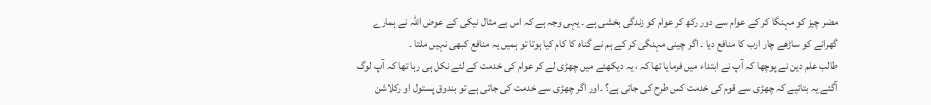مضر چیز کو مہنگا کر کے عوام سے دور رکھ کر عوام کو زندگی بخشی ہے ۔ یہی وجہ ہے کہ اس بے مثال نیکی کے عوض اللہ نے ہمارے گھرانے کو ساڑھے چار ارب کا منافع دیا ۔ اگر چینی مہنگی کر کے ہم نے گناہ کا کام کیا ہوتا تو ہمیں یہ منافع کبھی نہیں ملتا ۔
طالب علم دین نے پوچھا کہ آپ نے ابتداء میں فرمایا تھا کہ ، یہ دیکھئے میں چھڑی لے کر عوام کی خدمت کے لئے نکل ہی رہا تھا کہ آپ لوگ آگئے یہ بتائیے کہ چھڑی سے قوم کی خدمت کس طرح کی جاتی ہے؟ ۔اور اگر چھڑی سے خدمت کی جاتی ہے تو بندوق پستول او رکلاشن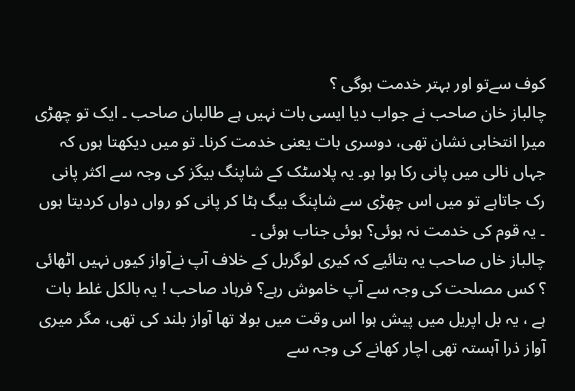کوف سےتو اور بہتر خدمت ہوگی ؟
چالباز خان صاحب نے جواب دیا ایسی بات نہیں ہے طالبان صاحب ۔ ایک تو چھڑی میرا انتخابی نشان تھی، دوسری بات یعنی خدمت کرنا۔ تو میں دیکھتا ہوں کہ جہاں نالی میں پانی رکا ہوا ہو۔ یہ پلاسٹک کے شاپنگ بیگز کی وجہ سے اکثر پانی رک جاتاہے تو میں اس چھڑی سے شاپنگ بیگ ہٹا کر پانی کو رواں دواں کردیتا ہوں ۔ یہ قوم کی خدمت نہ ہوئی؟ ہوئی جناب ہوئی ۔
چالباز خاں صاحب یہ بتائیے کہ کیری لوگربل کے خلاف آپ نےآواز کیوں نہیں اٹھائی ؟ کس مصلحت کی وجہ سے آپ خاموش رہے؟ فرہاد صاحب ! یہ بالکل غلط بات ہے ، یہ بل اپریل میں پیش ہوا اس وقت میں بولا تھا آواز بلند کی تھی، مگر میری آواز ذرا آہستہ تھی اچار کھانے کی وجہ سے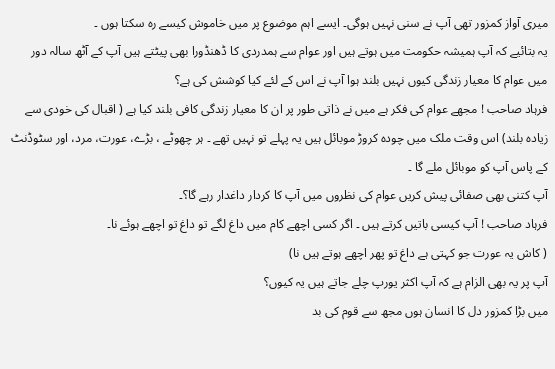میری آواز کمزور تھی آپ نے سنی نہیں ہوگی۔ ایسے اہم موضوع پر میں خاموش کیسے رہ سکتا ہوں ۔
یہ بتائیے کہ آپ ہمیشہ حکومت میں ہوتے ہیں اور عوام سے ہمدردی کا ڈھنڈورا بھی پیٹتے ہیں آپ کے آٹھ سالہ دور میں عوام کا معیار زندگی کیوں نہیں بلند ہوا آپ نے اس کے لئے کیا کوشش کی ہے؟
فرہاد صاحب ! مجھے عوام کی فکر ہے میں نے ذاتی طور پر ان کا معیار زندگی کافی بلند کیا ہے ( اقبال کی خودی سے زیادہ بلند) اس وقت ملک میں چودہ کروڑ موبائل ہیں یہ پہلے تو نہیں تھے ۔ ہر چھوٹے ، بڑے، عورت، مرد، اور سٹوڈنٹ کے پاس آپ کو موبائل ملے گا ۔
آپ کتنی بھی صفائی پیش کریں عوام کی نظروں میں آپ کا کردار داغدار رہے گا؟۔
فرہاد صاحب ! آپ کیسی باتیں کرتے ہیں ۔ اگر کسی اچھے کام میں داغ لگے تو داغ تو اچھے ہوئے نا۔
( کاش یہ عورت جو کہتی ہے داغ تو پھر اچھے ہوتے ہیں نا)
آپ پر یہ بھی الزام ہے کہ آپ اکثر یورپ چلے جاتے ہیں یہ کیوں؟
میں بڑا کمزور دل کا انسان ہوں مجھ سے قوم کی بد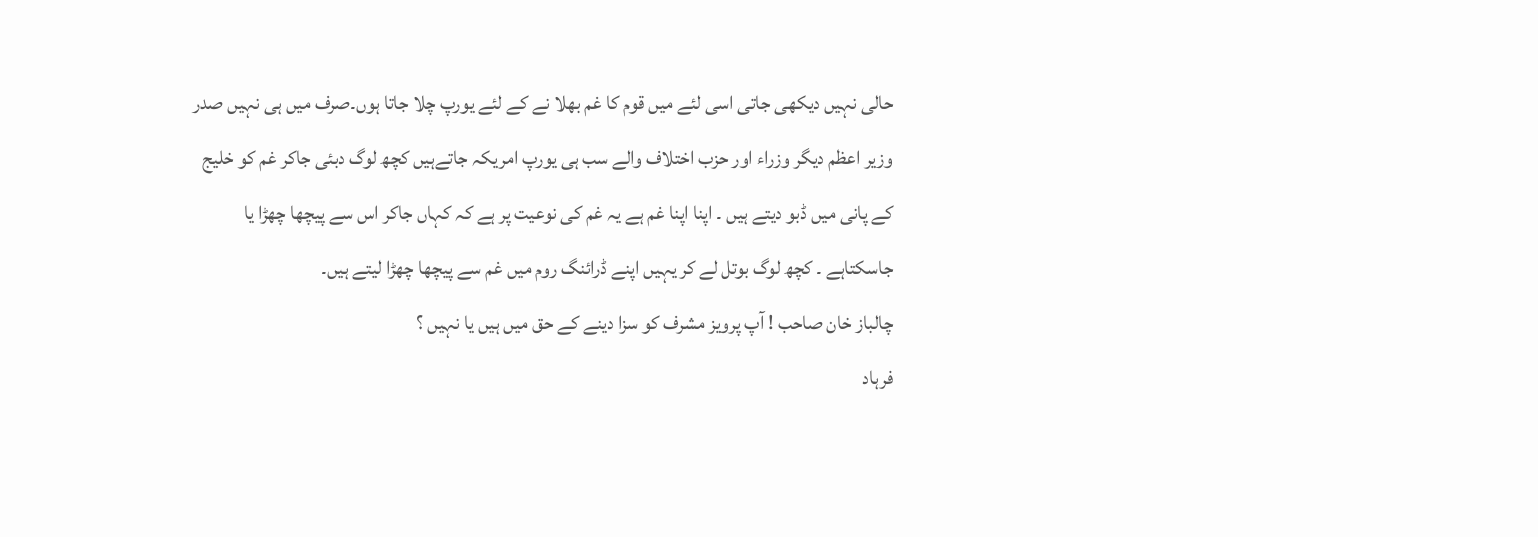حالی نہیں دیکھی جاتی اسی لئے میں قوم کا غم بھلا نے کے لئے یورپ چلا جاتا ہوں۔صرف میں ہی نہیں صدر وزیر اعظم دیگر وزراء اور حزب اختلاف والے سب ہی یورپ امریکہ جاتےہیں کچھ لوگ دبئی جاکر غم کو خلیج کے پانی میں ڈبو دیتے ہیں ۔ اپنا اپنا غم ہے یہ غم کی نوعیت پر ہے کہ کہاں جاکر اس سے پیچھا چھڑا یا جاسکتاہے ۔ کچھ لوگ بوتل لے کر یہیں اپنے ڈرائنگ روم میں غم سے پیچھا چھڑا لیتے ہیں۔
چالباز خان صاحب ! آپ پرویز مشرف کو سزا دینے کے حق میں ہیں یا نہیں ؟
فرہاد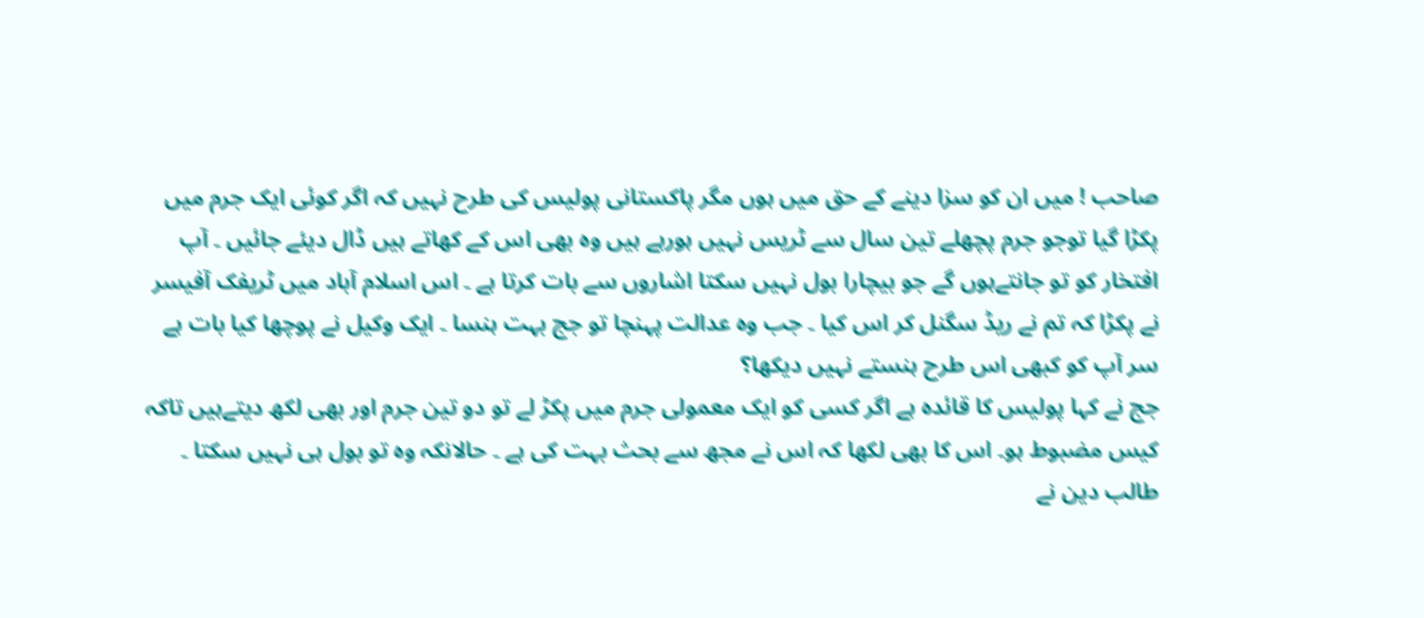صاحب ! میں ان کو سزا دینے کے حق میں ہوں مگر پاکستانی پولیس کی طرح نہیں کہ اگر کوئی ایک جرم میں پکڑا گیا توجو جرم پچھلے تین سال سے ٹریس نہیں ہورہے ہیں وہ بھی اس کے کھاتے ہیں ڈال دیئے جائیں ۔ آپ افتخار کو تو جانتےہوں گے جو بیچارا بول نہیں سکتا اشاروں سے بات کرتا ہے ۔ اس اسلام آباد میں ٹریفک آفیسر نے پکڑا کہ تم نے ریڈ سگنل کر اس کیا ۔ جب وہ عدالت پہنچا تو جج بہت ہنسا ۔ ایک وکیل نے پوچھا کیا بات ہے سر آپ کو کبھی اس طرح ہنستے نہیں دیکھا؟
جج نے کہا پولیس کا قائدہ ہے اگر کسی کو ایک معمولی جرم میں پکڑ لے تو دو تین جرم اور بھی لکھ دیتےہیں تاکہ کیس مضبوط ہو۔ اس کا بھی لکھا کہ اس نے مجھ سے بحث بہت کی ہے ۔ حالانکہ وہ تو بول ہی نہیں سکتا ۔
طالب دین نے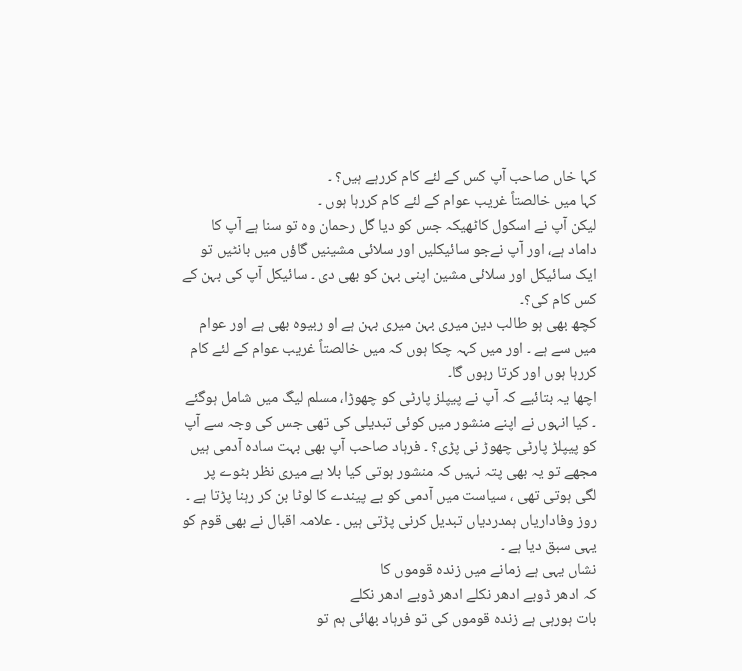کہا خاں صاحب آپ کس کے لئے کام کررہے ہیں؟ ۔
کہا میں خالصتاً غریب عوام کے لئے کام کررہا ہوں ۔
لیکن آپ نے اسکول کاٹھیکہ جس کو دیا گل رحمان وہ تو سنا ہے آپ کا داماد ہے، اور آپ نےجو سائیکلیں اور سلائی مشینیں گاؤں میں بانٹیں تو ایک سائیکل اور سلائی مشین اپنی بہن کو بھی دی ۔ سائیکل آپ کی بہن کے کس کام کی؟۔
کچھ بھی ہو طالب دین میری بہن میری بہن ہے او ربیوہ بھی ہے اور عوام میں سے ہے ۔ اور میں کہہ چکا ہوں کہ میں خالصتاً غریب عوام کے لئے کام کررہا ہوں اور کرتا رہوں گا۔
اچھا یہ بتائیے کہ آپ نے پیپلز پارٹی کو چھوڑا، مسلم لیگ میں شامل ہوگئے ۔ کیا انہوں نے اپنے منشور میں کوئی تبدیلی کی تھی جس کی وجہ سے آپ کو پیپلڑ پارٹی چھوڑ نی پڑی؟ ۔ فرہاد صاحب آپ بھی بہت سادہ آدمی ہیں مجھے تو یہ بھی پتہ نہیں کہ منشور ہوتی کیا بلا ہے میری نظر بٹوے پر لگی ہوتی تھی ، سیاست میں آدمی کو بے پیندے کا لوٹا بن کر رہنا پڑتا ہے ۔ روز وفاداریاں ہمدردیاں تبدیل کرنی پڑتی ہیں ۔ علامہ اقبال نے بھی قوم کو یہی سبق دیا ہے ۔
نشاں یہی ہے زمانے میں زندہ قوموں کا
کہ ادھر ڈوبے ادھر نکلے ادھر ڈوبے ادھر نکلے
بات ہورہی ہے زندہ قوموں کی تو فرہاد بھائی ہم تو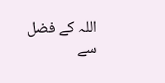اللہ کے فضل سے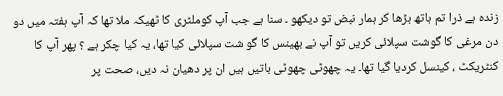زندہ ہے ذرا تم ہاتھ بڑھا کر ہمار نبض تو دیکھو ۔ سنا ہے جب آپ کوملٹری کا ٹھیکہ ملا تھا کہ آپ ہفتہ میں دو دن مرغی کا گوشت سپلائی کریں تو آپ نے بھینس کا گو شت سپلائی کیا تھا، یہ کیا چکر ہے ؟ پھر آپ کا کنٹریکٹ ، کینسل کردیا گیا تھا۔ یہ چھوٹی چھوٹی باتیں ہیں ان پر دھیان نہ دیں، صحت پر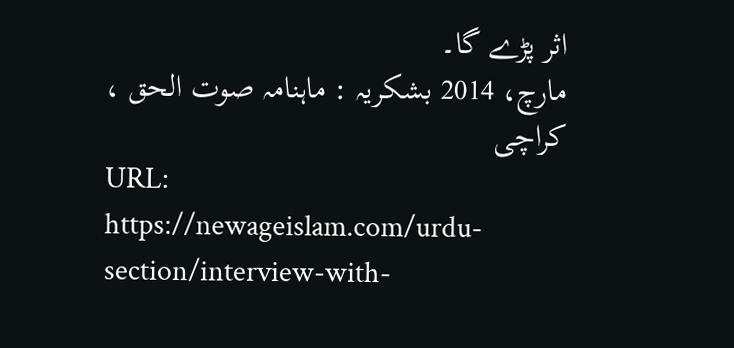اثر پڑے گا۔
مارچ، 2014 بشکریہ : ماہنامہ صوت الحق ، کراچی
URL:
https://newageislam.com/urdu-section/interview-with-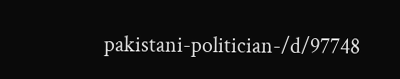pakistani-politician-/d/97748